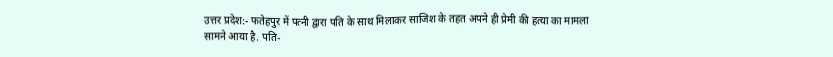उत्तर प्रदेश:- फतेहपुर में पत्नी द्वारा पति के साथ मिलाकर साजिश के तहत अपने ही प्रेमी की हत्या का मामला सामने आया है. पति-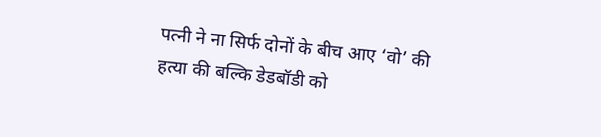पत्नी ने ना सिर्फ दोनों के बीच आए ‘वो’ की हत्या की बल्कि डेडबॉडी को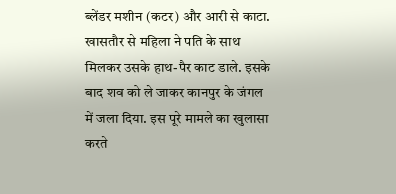ब्लेंडर मशीन (कटर) और आरी से काटा. खासतौर से महिला ने पति के साथ मिलकर उसके हाथ-पैर काट डाले. इसके बाद शव को ले जाकर कानपुर के जंगल में जला दिया. इस पूरे मामले का खुलासा करते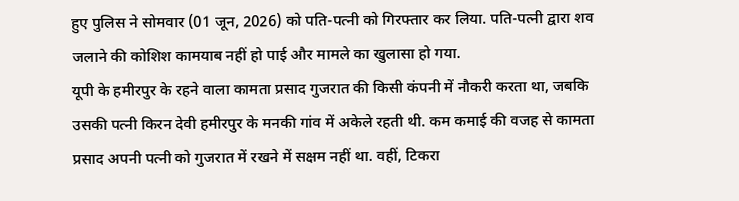हुए पुलिस ने सोमवार (01 जून, 2026) को पति-पत्नी को गिरफ्तार कर लिया. पति-पत्नी द्वारा शव जलाने की कोशिश कामयाब नहीं हो पाई और मामले का खुलासा हो गया.
यूपी के हमीरपुर के रहने वाला कामता प्रसाद गुजरात की किसी कंपनी में नौकरी करता था, जबकि उसकी पत्नी किरन देवी हमीरपुर के मनकी गांव में अकेले रहती थी. कम कमाई की वजह से कामता प्रसाद अपनी पत्नी को गुजरात में रखने में सक्षम नहीं था. वहीं, टिकरा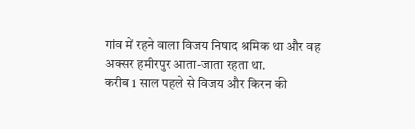गांव में रहने वाला विजय निषाद श्रमिक था और वह अक्सर हमीरपुर आता-जाता रहता था.
करीब 1 साल पहले से विजय और किरन की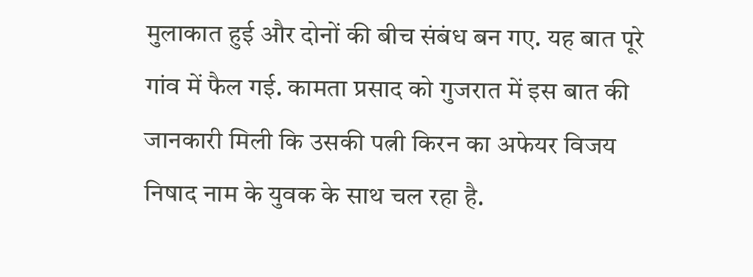मुलाकात हुई और दोनों की बीच संबंध बन गए. यह बात पूरे गांव में फैल गई. कामता प्रसाद को गुजरात में इस बात की जानकारी मिली कि उसकी पत्नी किरन का अफेयर विजय निषाद नाम के युवक के साथ चल रहा है.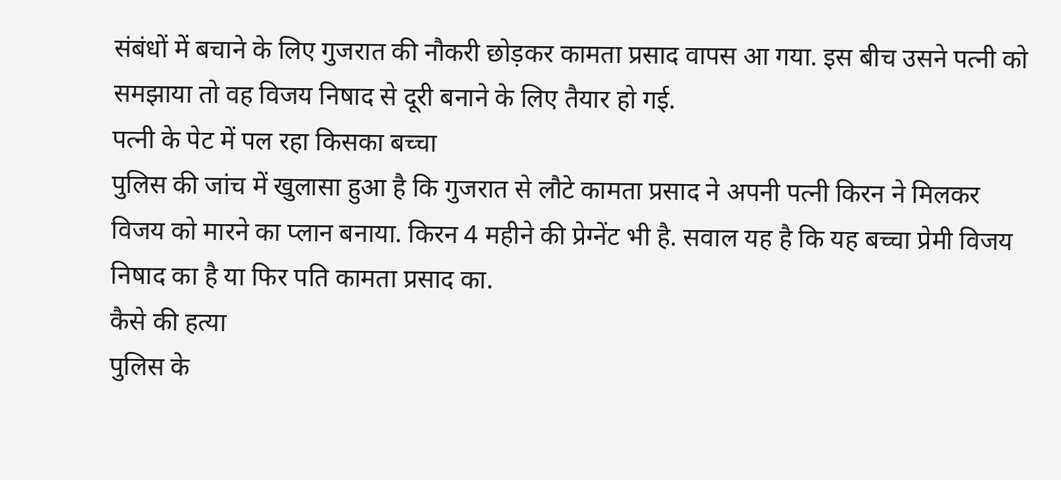संबंधों में बचाने के लिए गुजरात की नौकरी छोड़कर कामता प्रसाद वापस आ गया. इस बीच उसने पत्नी को समझाया तो वह विजय निषाद से दूरी बनाने के लिए तैयार हो गई.
पत्नी के पेट में पल रहा किसका बच्चा
पुलिस की जांच में खुलासा हुआ है कि गुजरात से लौटे कामता प्रसाद ने अपनी पत्नी किरन ने मिलकर विजय को मारने का प्लान बनाया. किरन 4 महीने की प्रेग्नेंट भी है. सवाल यह है कि यह बच्चा प्रेमी विजय निषाद का है या फिर पति कामता प्रसाद का.
कैसे की हत्या
पुलिस के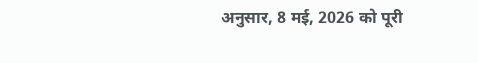अनुसार, 8 मई, 2026 को पूरी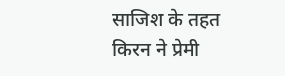साजिश के तहत किरन ने प्रेमी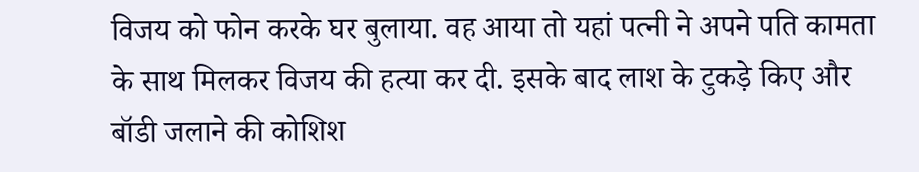विजय को फोन करके घर बुलाया. वह आया तो यहां पत्नी ने अपने पति कामता के साथ मिलकर विजय की हत्या कर दी. इसके बाद लाश के टुकड़े किए और बॉडी जलाने की कोशिश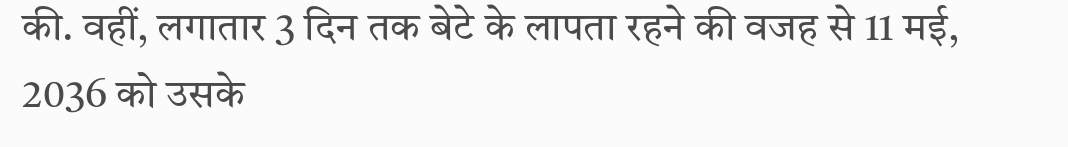की. वहीं, लगातार 3 दिन तक बेटे के लापता रहने की वजह से 11 मई, 2036 को उसके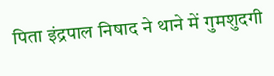पिता इंद्रपाल निषाद ने थाने में गुमशुदगी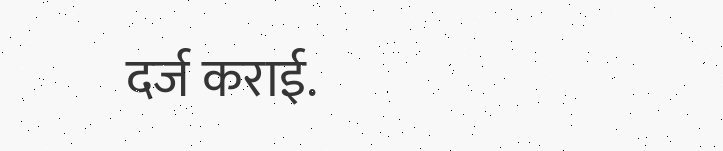दर्ज कराई.